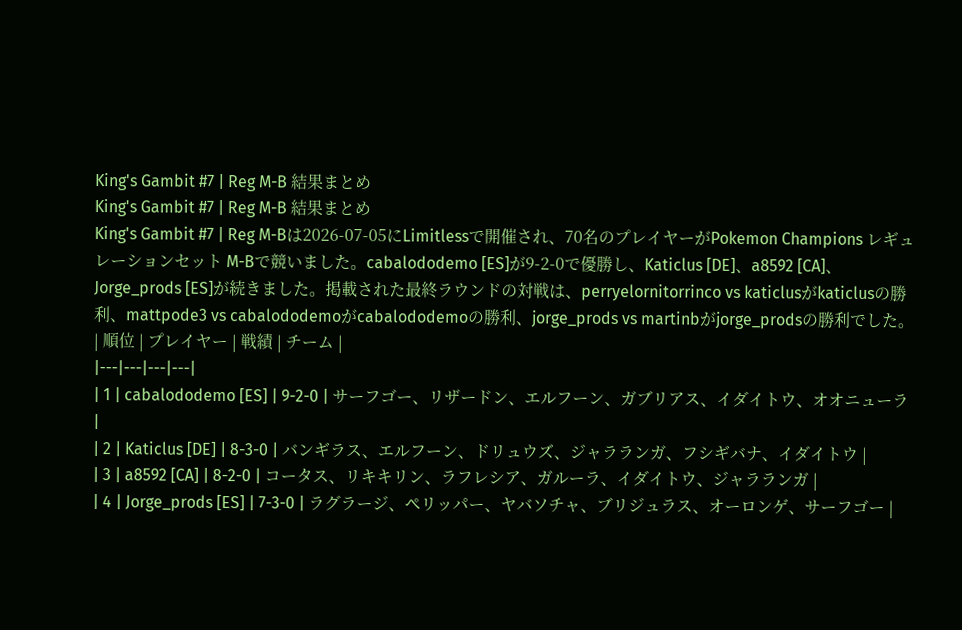King's Gambit #7 | Reg M-B 結果まとめ
King's Gambit #7 | Reg M-B 結果まとめ
King's Gambit #7 | Reg M-Bは2026-07-05にLimitlessで開催され、70名のプレイヤーがPokemon Champions レギュレーションセット M-Bで競いました。cabalododemo [ES]が9-2-0で優勝し、Katiclus [DE]、a8592 [CA]、Jorge_prods [ES]が続きました。掲載された最終ラウンドの対戦は、perryelornitorrinco vs katiclusがkaticlusの勝利、mattpode3 vs cabalododemoがcabalododemoの勝利、jorge_prods vs martinbがjorge_prodsの勝利でした。
| 順位 | プレイヤー | 戦績 | チーム |
|---|---|---|---|
| 1 | cabalododemo [ES] | 9-2-0 | サーフゴー、リザードン、エルフーン、ガブリアス、イダイトウ、オオニューラ |
| 2 | Katiclus [DE] | 8-3-0 | バンギラス、エルフーン、ドリュウズ、ジャラランガ、フシギバナ、イダイトウ |
| 3 | a8592 [CA] | 8-2-0 | コータス、リキキリン、ラフレシア、ガルーラ、イダイトウ、ジャラランガ |
| 4 | Jorge_prods [ES] | 7-3-0 | ラグラージ、ペリッパー、ヤバソチャ、ブリジュラス、オーロンゲ、サーフゴー |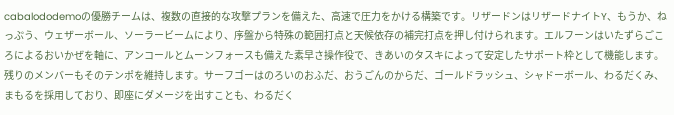cabalododemoの優勝チームは、複数の直接的な攻撃プランを備えた、高速で圧力をかける構築です。リザードンはリザードナイトY、もうか、ねっぷう、ウェザーボール、ソーラービームにより、序盤から特殊の範囲打点と天候依存の補完打点を押し付けられます。エルフーンはいたずらごころによるおいかぜを軸に、アンコールとムーンフォースも備えた素早さ操作役で、きあいのタスキによって安定したサポート枠として機能します。
残りのメンバーもそのテンポを維持します。サーフゴーはのろいのおふだ、おうごんのからだ、ゴールドラッシュ、シャドーボール、わるだくみ、まもるを採用しており、即座にダメージを出すことも、わるだく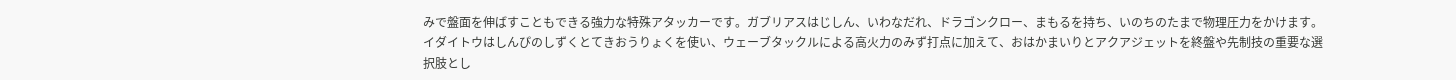みで盤面を伸ばすこともできる強力な特殊アタッカーです。ガブリアスはじしん、いわなだれ、ドラゴンクロー、まもるを持ち、いのちのたまで物理圧力をかけます。イダイトウはしんぴのしずくとてきおうりょくを使い、ウェーブタックルによる高火力のみず打点に加えて、おはかまいりとアクアジェットを終盤や先制技の重要な選択肢とし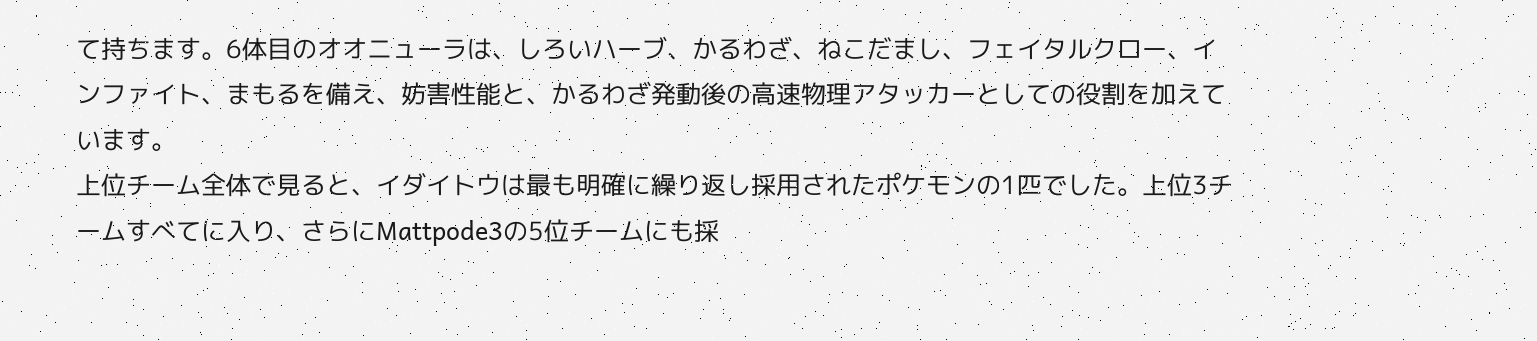て持ちます。6体目のオオニューラは、しろいハーブ、かるわざ、ねこだまし、フェイタルクロー、インファイト、まもるを備え、妨害性能と、かるわざ発動後の高速物理アタッカーとしての役割を加えています。
上位チーム全体で見ると、イダイトウは最も明確に繰り返し採用されたポケモンの1匹でした。上位3チームすべてに入り、さらにMattpode3の5位チームにも採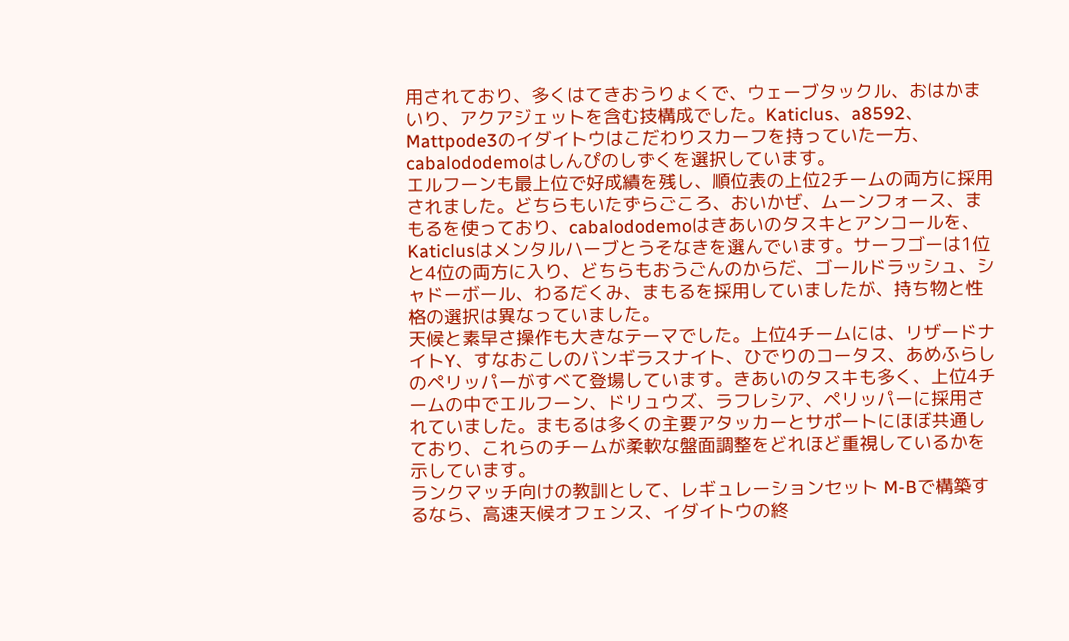用されており、多くはてきおうりょくで、ウェーブタックル、おはかまいり、アクアジェットを含む技構成でした。Katiclus、a8592、Mattpode3のイダイトウはこだわりスカーフを持っていた一方、cabalododemoはしんぴのしずくを選択しています。
エルフーンも最上位で好成績を残し、順位表の上位2チームの両方に採用されました。どちらもいたずらごころ、おいかぜ、ムーンフォース、まもるを使っており、cabalododemoはきあいのタスキとアンコールを、Katiclusはメンタルハーブとうそなきを選んでいます。サーフゴーは1位と4位の両方に入り、どちらもおうごんのからだ、ゴールドラッシュ、シャドーボール、わるだくみ、まもるを採用していましたが、持ち物と性格の選択は異なっていました。
天候と素早さ操作も大きなテーマでした。上位4チームには、リザードナイトY、すなおこしのバンギラスナイト、ひでりのコータス、あめふらしのペリッパーがすべて登場しています。きあいのタスキも多く、上位4チームの中でエルフーン、ドリュウズ、ラフレシア、ペリッパーに採用されていました。まもるは多くの主要アタッカーとサポートにほぼ共通しており、これらのチームが柔軟な盤面調整をどれほど重視しているかを示しています。
ランクマッチ向けの教訓として、レギュレーションセット M-Bで構築するなら、高速天候オフェンス、イダイトウの終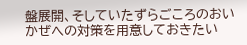盤展開、そしていたずらごころのおいかぜへの対策を用意しておきたい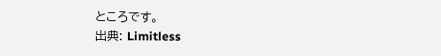ところです。
出典: Limitless